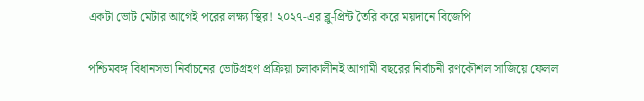একটা ভোট মেটার আগেই পরের লক্ষ্য স্থির! ২০২৭-এর ব্লু-প্রিন্ট তৈরি করে ময়দানে বিজেপি

পশ্চিমবঙ্গ বিধানসভা নির্বাচনের ভোটগ্রহণ প্রক্রিয়া চলাকালীনই আগামী বছরের নির্বাচনী রণকৌশল সাজিয়ে ফেলল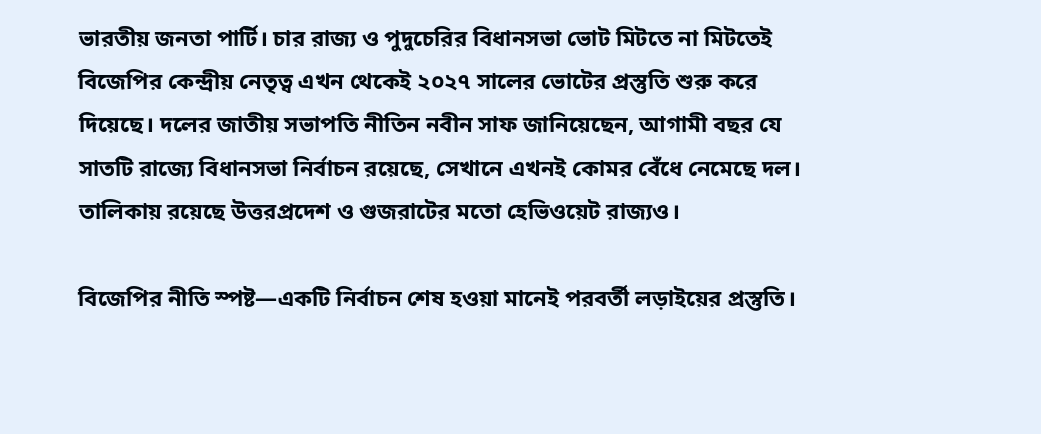ভারতীয় জনতা পার্টি। চার রাজ্য ও পুদুচেরির বিধানসভা ভোট মিটতে না মিটতেই বিজেপির কেন্দ্রীয় নেতৃত্ব এখন থেকেই ২০২৭ সালের ভোটের প্রস্তুতি শুরু করে দিয়েছে। দলের জাতীয় সভাপতি নীতিন নবীন সাফ জানিয়েছেন, আগামী বছর যে সাতটি রাজ্যে বিধানসভা নির্বাচন রয়েছে, সেখানে এখনই কোমর বেঁধে নেমেছে দল। তালিকায় রয়েছে উত্তরপ্রদেশ ও গুজরাটের মতো হেভিওয়েট রাজ্যও।

বিজেপির নীতি স্পষ্ট—একটি নির্বাচন শেষ হওয়া মানেই পরবর্তী লড়াইয়ের প্রস্তুতি।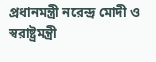প্রধানমন্ত্রী নরেন্দ্র মোদী ও স্বরাষ্ট্রমন্ত্রী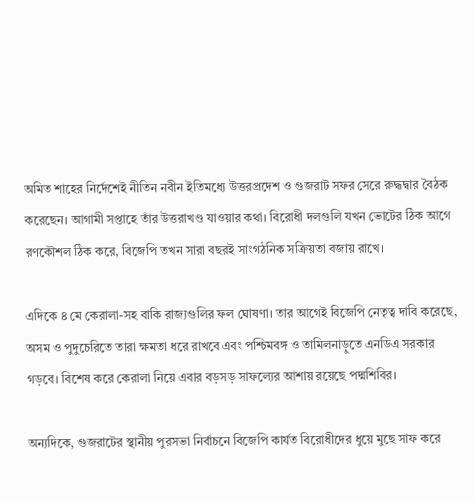অমিত শাহের নির্দেশেই নীতিন নবীন ইতিমধ্যে উত্তরপ্রদেশ ও গুজরাট সফর সেরে রুদ্ধদ্বার বৈঠক করেছেন। আগামী সপ্তাহে তাঁর উত্তরাখণ্ড যাওয়ার কথা। বিরোধী দলগুলি যখন ভোটের ঠিক আগে রণকৌশল ঠিক করে, বিজেপি তখন সারা বছরই সাংগঠনিক সক্রিয়তা বজায় রাখে।

এদিকে ৪ মে কেরালা-সহ বাকি রাজ্যগুলির ফল ঘোষণা। তার আগেই বিজেপি নেতৃত্ব দাবি করেছে, অসম ও পুদুচেরিতে তারা ক্ষমতা ধরে রাখবে এবং পশ্চিমবঙ্গ ও তামিলনাড়ুতে এনডিএ সরকার গড়বে। বিশেষ করে কেরালা নিয়ে এবার বড়সড় সাফল্যের আশায় রয়েছে পদ্মশিবির।

অন্যদিকে, গুজরাটের স্থানীয় পুরসভা নির্বাচনে বিজেপি কার্যত বিরোধীদের ধুয়ে মুছে সাফ করে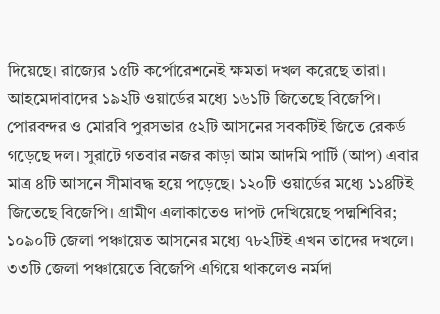দিয়েছে। রাজ্যের ১৫টি কর্পোরেশনেই ক্ষমতা দখল করেছে তারা। আহমেদাবাদের ১৯২টি ওয়ার্ডের মধ্যে ১৬১টি জিতেছে বিজেপি। পোরবন্দর ও মোরবি পুরসভার ৫২টি আসনের সবকটিই জিতে রেকর্ড গড়েছে দল। সুরাটে গতবার নজর কাড়া আম আদমি পার্টি (আপ) এবার মাত্র ৪টি আসনে সীমাবদ্ধ হয়ে পড়েছে। ১২০টি ওয়ার্ডের মধ্যে ১১৪টিই জিতেছে বিজেপি। গ্রামীণ এলাকাতেও দাপট দেখিয়েছে পদ্মশিবির; ১০৯০টি জেলা পঞ্চায়েত আসনের মধ্যে ৭৮২টিই এখন তাদের দখলে। ৩৩টি জেলা পঞ্চায়েতে বিজেপি এগিয়ে থাকলেও নর্মদা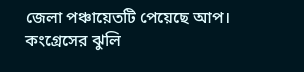জেলা পঞ্চায়েতটি পেয়েছে আপ। কংগ্রেসের ঝুলি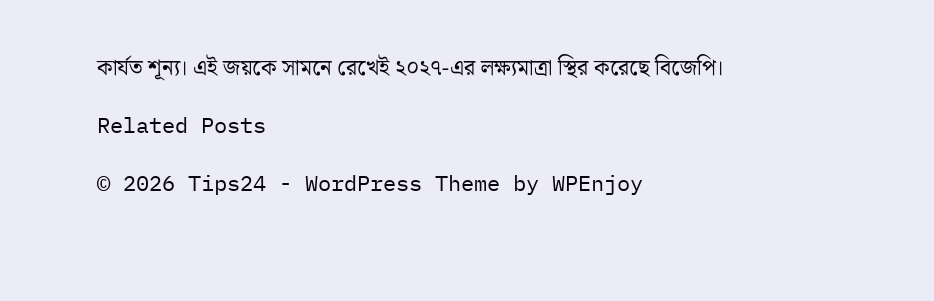কার্যত শূন্য। এই জয়কে সামনে রেখেই ২০২৭-এর লক্ষ্যমাত্রা স্থির করেছে বিজেপি।

Related Posts

© 2026 Tips24 - WordPress Theme by WPEnjoy